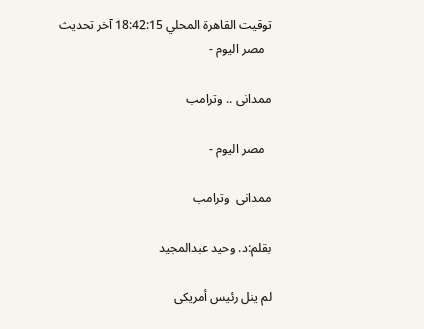توقيت القاهرة المحلي 18:42:15 آخر تحديث
  مصر اليوم -

ممدانى .. وترامب

  مصر اليوم -

ممدانى  وترامب

بقلم:د. وحيد عبدالمجيد

لم ينل رئيس أمريكى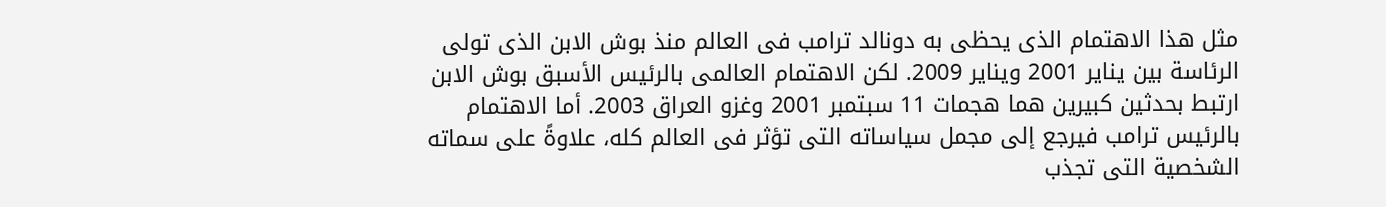مثل هذا الاهتمام الذى يحظى به دونالد ترامب فى العالم منذ بوش الابن الذى تولى الرئاسة بين يناير 2001 ويناير 2009. لكن الاهتمام العالمى بالرئيس الأسبق بوش الابن ارتبط بحدثين كبيرين هما هجمات 11 سبتمبر 2001 وغزو العراق 2003. أما الاهتمام بالرئيس ترامب فيرجع إلى مجمل سياساته التى تؤثر فى العالم كله، علاوةً على سماته الشخصية التى تجذب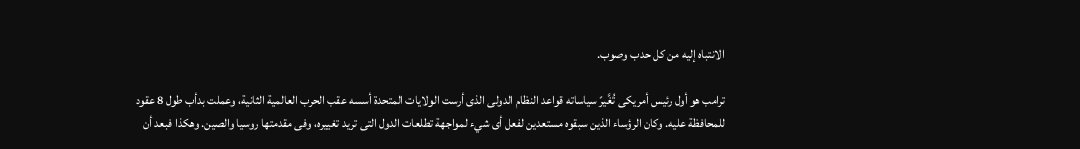الانتباه إليه من كل حدب وصوب.

ترامب هو أول رئيس أمريكى تُغَّيرً سياساته قواعد النظام الدولى الذى أرست الولايات المتحدة أسسه عقب الحرب العالمية الثانية، وعملت بدأب طول 8 عقود للمحافظة عليه. وكان الرؤساء الذين سبقوه مستعدين لفعل أى شيء لمواجهة تطلعات الدول التى تريد تغييره، وفى مقدمتها روسيا والصين. وهكذا فبعد أن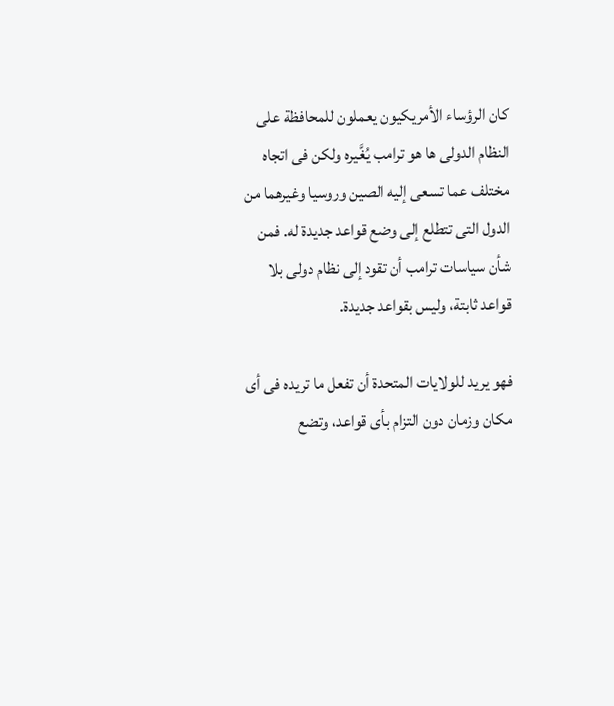كان الرؤساء الأمريكيون يعملون للمحافظة على النظام الدولى ها هو ترامب يُغَّيره ولكن فى اتجاه مختلف عما تسعى إليه الصين وروسيا وغيرهما من الدول التى تتطلع إلى وضع قواعد جديدة له. فمن شأن سياسات ترامب أن تقود إلى نظام دولى بلا قواعد ثابتة، وليس بقواعد جديدة.

فهو يريد للولايات المتحدة أن تفعل ما تريده فى أى مكان وزمان دون التزام بأى قواعد، وتضع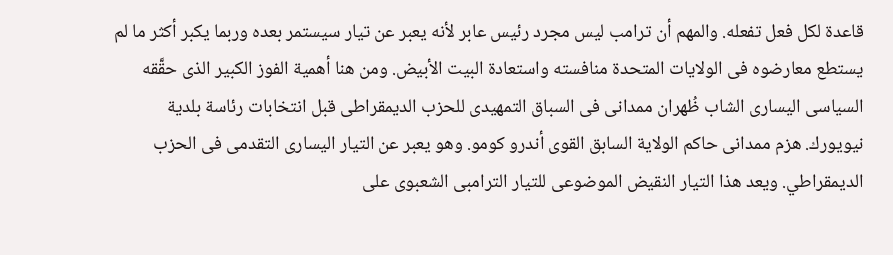قاعدة لكل فعل تفعله. والمهم أن ترامب ليس مجرد رئيس عابر لأنه يعبر عن تيار سيستمر بعده وربما يكبر أكثر ما لم يستطع معارضوه فى الولايات المتحدة منافسته واستعادة البيت الأبيض. ومن هنا أهمية الفوز الكبير الذى حقَّقه السياسى اليسارى الشاب ظُهران ممدانى فى السباق التمهيدى للحزب الديمقراطى قبل انتخابات رئاسة بلدية نيويورك. هزم ممدانى حاكم الولاية السابق القوى أندرو كومو. وهو يعبر عن التيار اليسارى التقدمى فى الحزب الديمقراطي. ويعد هذا التيار النقيض الموضوعى للتيار الترامبى الشعبوى على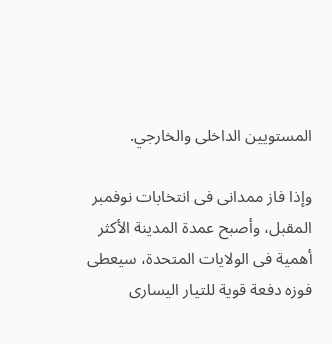المستويين الداخلى والخارجي.

وإذا فاز ممدانى فى انتخابات نوفمبر المقبل، وأصبح عمدة المدينة الأكثر أهمية فى الولايات المتحدة، سيعطى فوزه دفعة قوية للتيار اليسارى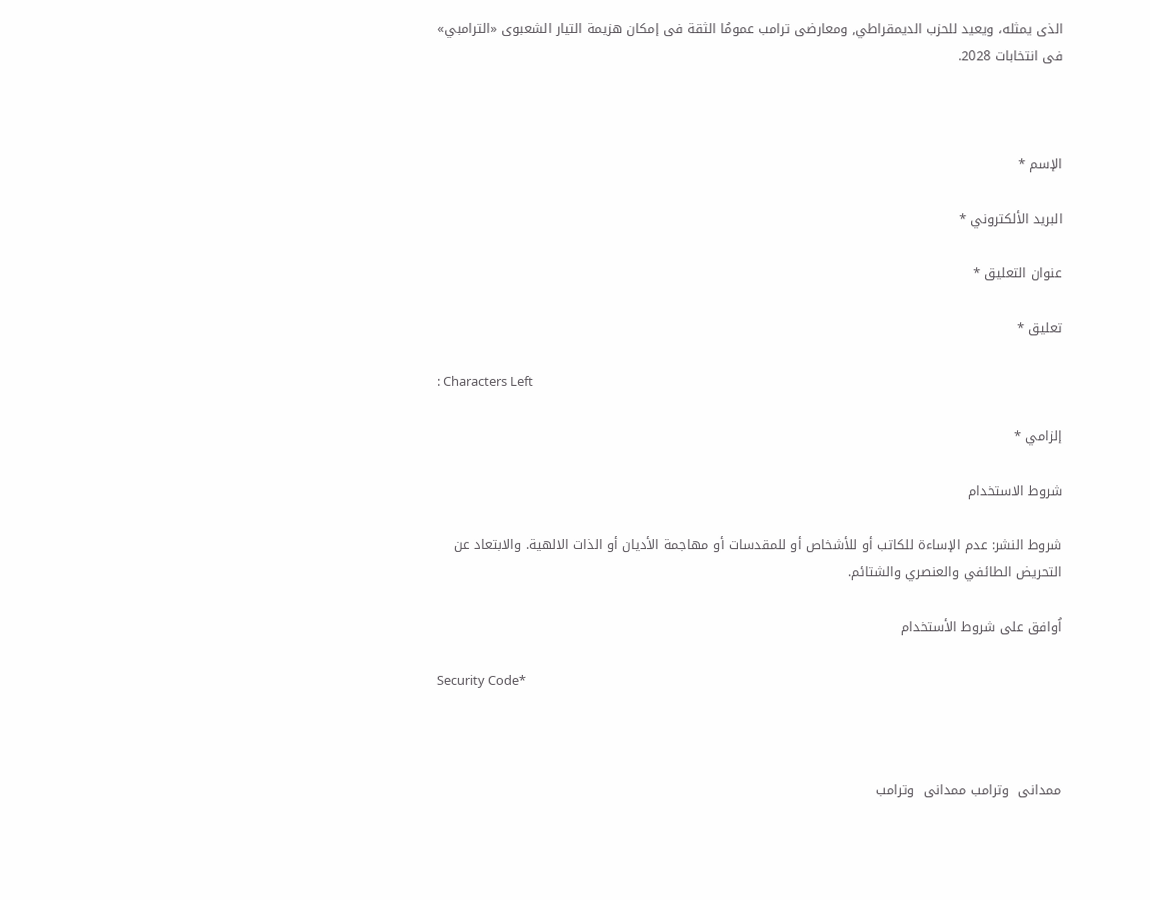الذى يمثله، ويعيد للحزب الديمقراطي, ومعارضى ترامب عمومُا الثقة فى إمكان هزيمة التيار الشعبوى «الترامبي» فى انتخابات 2028.



الإسم *

البريد الألكتروني *

عنوان التعليق *

تعليق *

: Characters Left

إلزامي *

شروط الاستخدام

شروط النشر: عدم الإساءة للكاتب أو للأشخاص أو للمقدسات أو مهاجمة الأديان أو الذات الالهية. والابتعاد عن التحريض الطائفي والعنصري والشتائم.

اُوافق على شروط الأستخدام

Security Code*



ممدانى  وترامب ممدانى  وترامب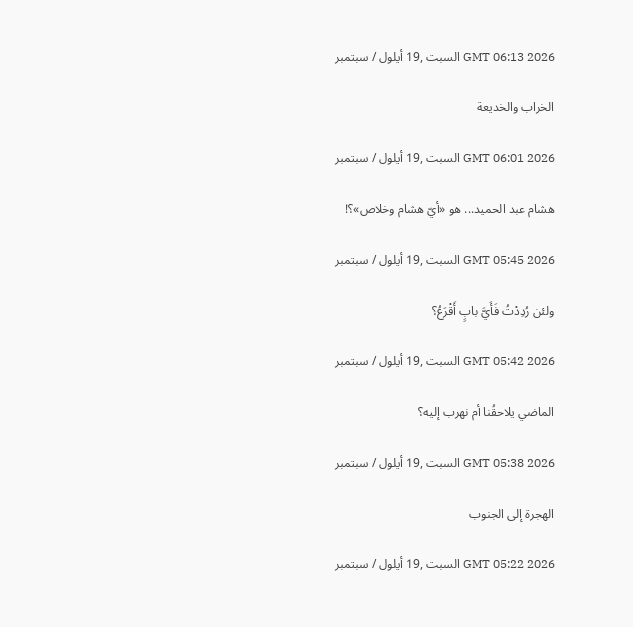GMT 06:13 2026 السبت ,19 أيلول / سبتمبر

الخراب والخديعة

GMT 06:01 2026 السبت ,19 أيلول / سبتمبر

هشام عبد الحميد... هو «أيّ هشام وخلاص»؟!

GMT 05:45 2026 السبت ,19 أيلول / سبتمبر

ولئن رُدِدْتُ فَأَيَّ بابٍ أَقْرَعُ؟

GMT 05:42 2026 السبت ,19 أيلول / سبتمبر

الماضي يلاحقُنا أم نهرب إليه؟

GMT 05:38 2026 السبت ,19 أيلول / سبتمبر

الهجرة إلى الجنوب

GMT 05:22 2026 السبت ,19 أيلول / سبتمبر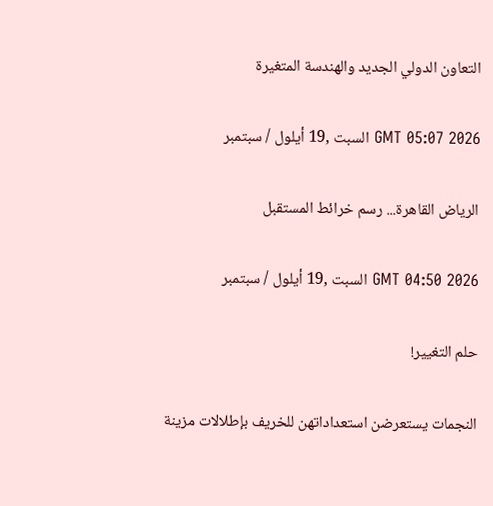التعاون الدولي الجديد والهندسة المتغيرة

GMT 05:07 2026 السبت ,19 أيلول / سبتمبر

الرياض القاهرة... رسم خرائط المستقبل

GMT 04:50 2026 السبت ,19 أيلول / سبتمبر

حلم التغيير!

النجمات يستعرضن استعداداتهن للخريف بإطلالات مزينة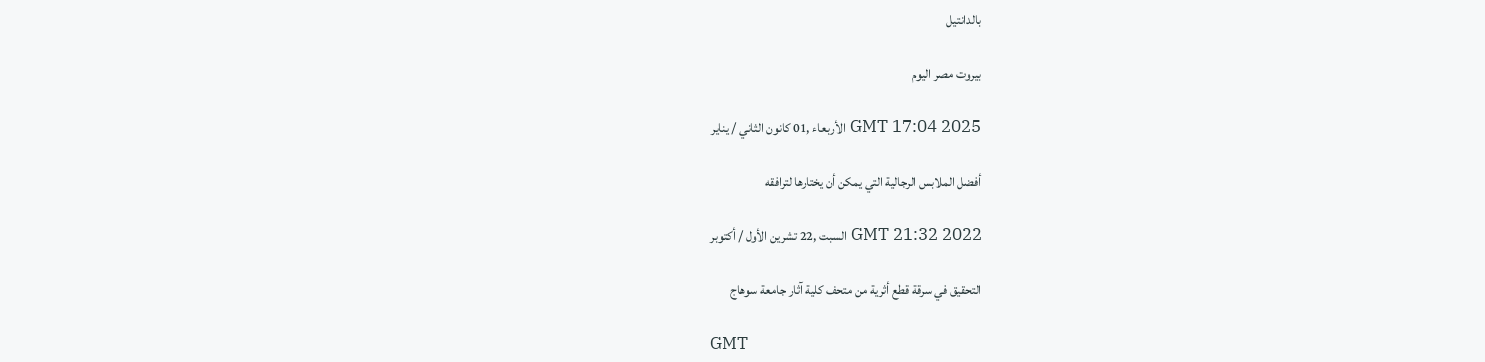بالدانتيل

بيروت مصر اليوم

GMT 17:04 2025 الأربعاء ,01 كانون الثاني / يناير

أفضل الملابس الرجالية التي يمكن أن يختارها لترافقه

GMT 21:32 2022 السبت ,22 تشرين الأول / أكتوبر

التحقيق في سرقة قطع أثرية من متحف كلية آثار جامعة سوهاج

GMT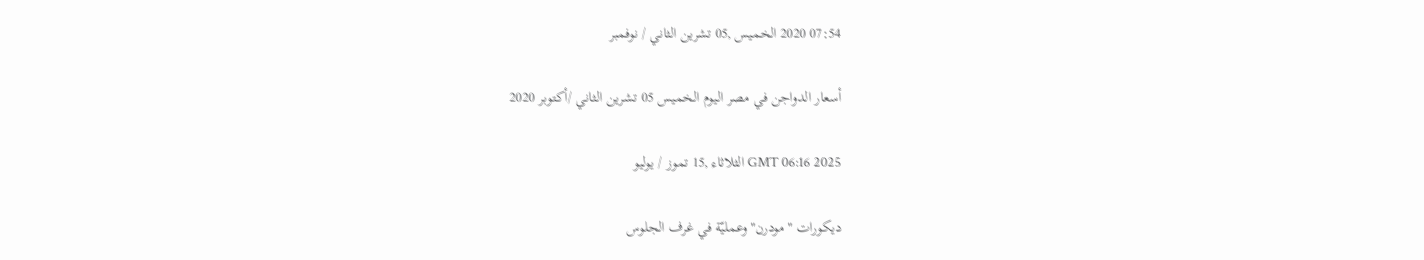07:54 2020 الخميس ,05 تشرين الثاني / نوفمبر

أسعار الدواجن في مصر اليوم الخميس 05 تشرين الثاني /أكتوبر 2020

GMT 06:16 2025 الثلاثاء ,15 تموز / يوليو

ديكورات "مودرن" وعمليّة في غرف الجلوس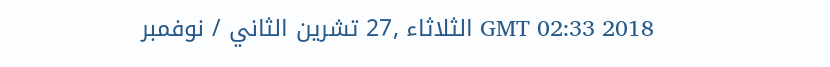GMT 02:33 2018 الثلاثاء ,27 تشرين الثاني / نوفمبر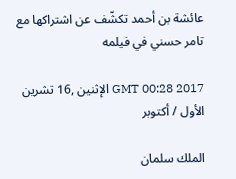عائشة بن أحمد تكشّف عن اشتراكها مع تامر حسني في فيلمه

GMT 00:28 2017 الإثنين ,16 تشرين الأول / أكتوبر

الملك سلمان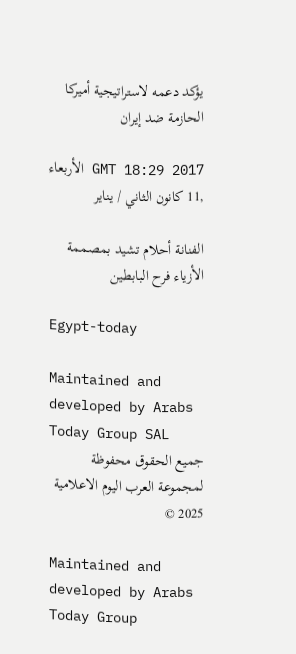يؤكد دعمه لاستراتيجية أميركا الحازمة ضد إيران

GMT 18:29 2017 الأربعاء ,11 كانون الثاني / يناير

الفنانة أحلام تشيد بمصممة الأزياء فرح البابطين

Egypt-today

Maintained and developed by Arabs Today Group SAL
جميع الحقوق محفوظة لمجموعة العرب اليوم الاعلامية 2025 ©

Maintained and developed by Arabs Today Group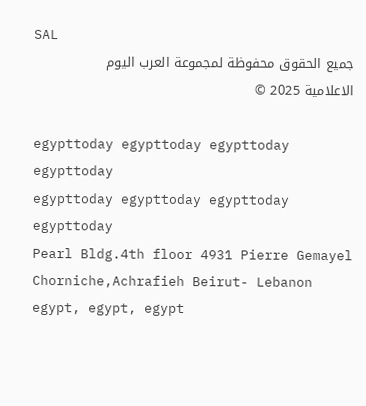SAL
جميع الحقوق محفوظة لمجموعة العرب اليوم الاعلامية 2025 ©

egypttoday egypttoday egypttoday egypttoday
egypttoday egypttoday egypttoday
egypttoday
Pearl Bldg.4th floor 4931 Pierre Gemayel Chorniche,Achrafieh Beirut- Lebanon
egypt, egypt, egypt